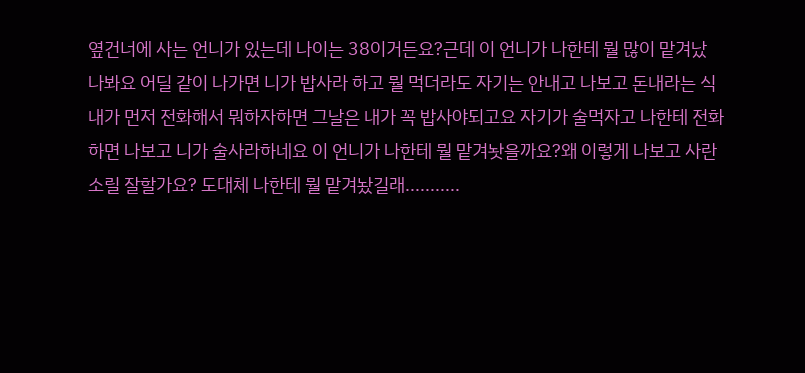옆건너에 사는 언니가 있는데 나이는 38이거든요?근데 이 언니가 나한테 뭘 많이 맡겨났
나봐요 어딜 같이 나가면 니가 밥사라 하고 뭘 먹더라도 자기는 안내고 나보고 돈내라는 식
내가 먼저 전화해서 뭐하자하면 그날은 내가 꼭 밥사야되고요 자기가 술먹자고 나한테 전화
하면 나보고 니가 술사라하네요 이 언니가 나한테 뭘 맡겨놧을까요?왜 이렇게 나보고 사란
소릴 잘할가요? 도대체 나한테 뭘 맡겨놨길래...........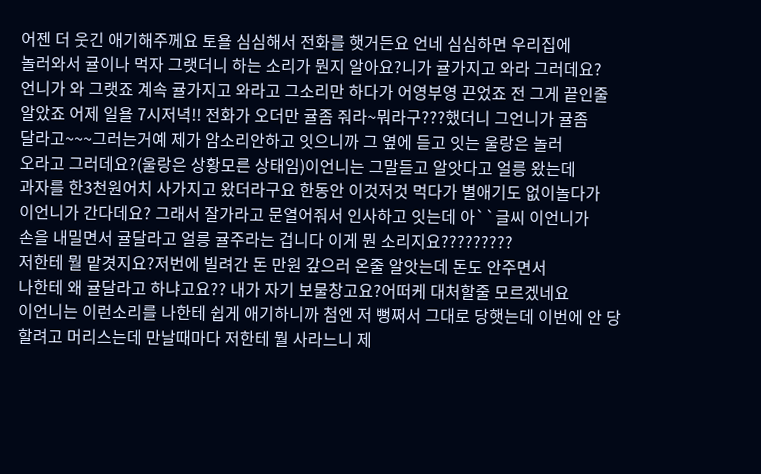어젠 더 웃긴 애기해주께요 토욜 심심해서 전화를 햇거든요 언네 심심하면 우리집에
놀러와서 귤이나 먹자 그랫더니 하는 소리가 뭔지 알아요?니가 귤가지고 와라 그러데요?
언니가 와 그랫죠 계속 귤가지고 와라고 그소리만 하다가 어영부영 끈었죠 전 그게 끝인줄
알았죠 어제 일욜 7시저녁!! 전화가 오더만 귤좀 줘라~뭐라구???했더니 그언니가 귤좀
달라고~~~그러는거예 제가 암소리안하고 잇으니까 그 옆에 듣고 잇는 울랑은 놀러
오라고 그러데요?(울랑은 상황모른 상태임)이언니는 그말듣고 알앗다고 얼릉 왔는데
과자를 한3천원어치 사가지고 왔더라구요 한동안 이것저것 먹다가 별애기도 없이놀다가
이언니가 간다데요? 그래서 잘가라고 문열어줘서 인사하고 잇는데 아``글씨 이언니가
손을 내밀면서 귤달라고 얼릉 귤주라는 겁니다 이게 뭔 소리지요?????????
저한테 뭘 맡겻지요?저번에 빌려간 돈 만원 갚으러 온줄 알앗는데 돈도 안주면서
나한테 왜 귤달라고 하냐고요?? 내가 자기 보물창고요?어떠케 대처할줄 모르겠네요
이언니는 이런소리를 나한테 쉽게 애기하니까 첨엔 저 뻥쩌서 그대로 당햇는데 이번에 안 당
할려고 머리스는데 만날때마다 저한테 뭘 사라느니 제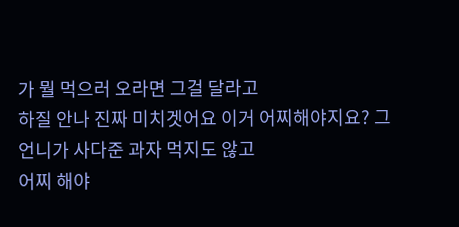가 뭘 먹으러 오라면 그걸 달라고
하질 안나 진짜 미치겟어요 이거 어찌해야지요? 그 언니가 사다준 과자 먹지도 않고
어찌 해야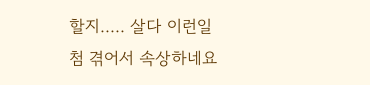할지..... 살다 이런일 첨 겪어서 속상하네요